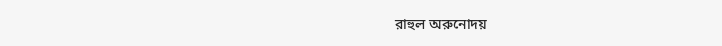রাহুল অরুনোদয়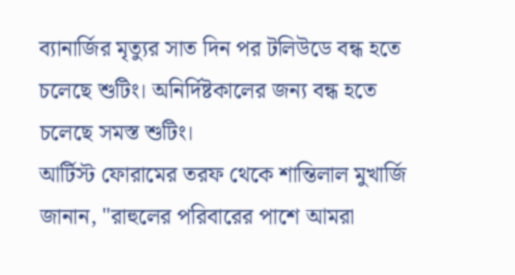ব্যানার্জির মৃত্যুর সাত দিন পর টলিউডে বন্ধ হতে চলেছে শুটিং। অনির্দিষ্টকালের জন্য বন্ধ হতে চলেছে সমস্ত শুটিং।
আর্টিস্ট ফোরামের তরফ থেকে শান্তিলাল মুখার্জি জানান, "রাহুলের পরিবারের পাশে আমরা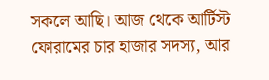সকলে আছি। আজ থেকে আর্টিস্ট ফোরামের চার হাজার সদস্য, আর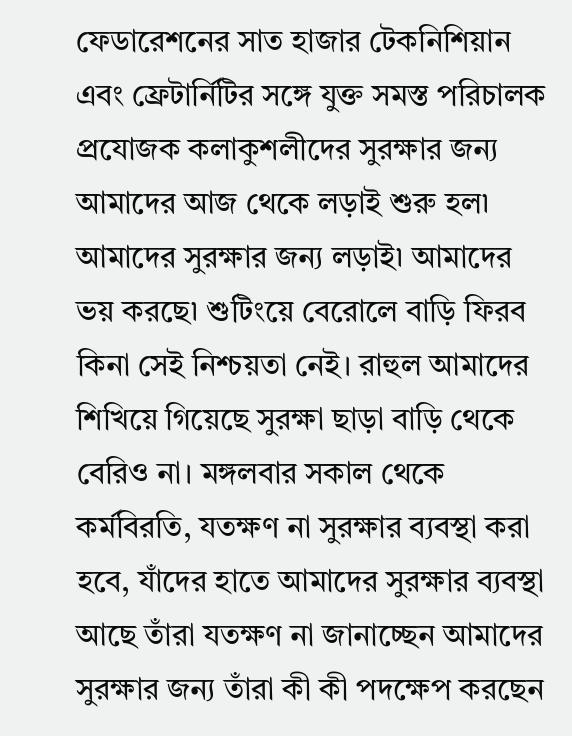ফেডারেশনের সাত হাজার টেকনিশিয়ান এবং ফ্রেটার্নিটির সঙ্গে যুক্ত সমস্ত পরিচালক প্রযোজক কলাকুশলীদের সুরক্ষার জন্য আমাদের আজ থেকে লড়াই শুরু হল৷ আমাদের সুরক্ষার জন্য লড়াই৷ আমাদের ভয় করছে৷ শুটিংয়ে বেরোলে বাড়ি ফিরব কিনা সেই নিশ্চয়তা নেই। রাহুল আমাদের শিখিয়ে গিয়েছে সুরক্ষা ছাড়া বাড়ি থেকে বেরিও না। মঙ্গলবার সকাল থেকে কর্মবিরতি, যতক্ষণ না সুরক্ষার ব্যবস্থা করা হবে, যাঁদের হাতে আমাদের সুরক্ষার ব্যবস্থা আছে তাঁরা যতক্ষণ না জানাচ্ছেন আমাদের সুরক্ষার জন্য তাঁরা কী কী পদক্ষেপ করছেন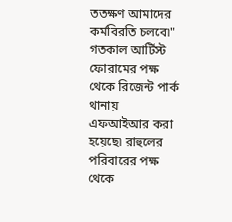ততক্ষণ আমাদের কর্মবিরতি চলবে৷"
গতকাল আর্টিস্ট ফোরামের পক্ষ থেকে রিজেন্ট পার্ক থানায় এফআইআর করা হয়েছে৷ রাহুলের পরিবারের পক্ষ থেকে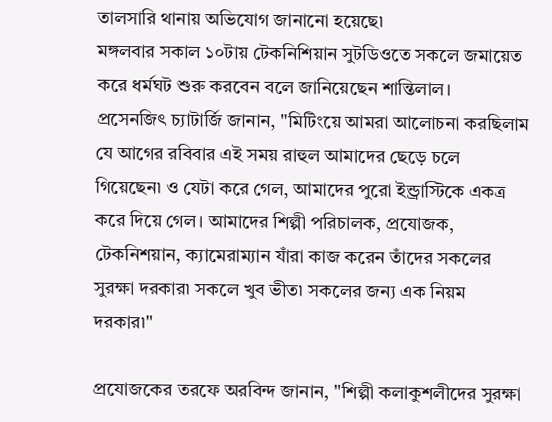তালসারি থানায় অভিযোগ জানানো হয়েছে৷
মঙ্গলবার সকাল ১০টায় টেকনিশিয়ান সুটডিওতে সকলে জমায়েত করে ধর্মঘট শুরু করবেন বলে জানিয়েছেন শান্তিলাল।
প্রসেনজিৎ চ্যাটার্জি জানান, "মিটিংয়ে আমরা আলোচনা করছিলাম যে আগের রবিবার এই সময় রাহুল আমাদের ছেড়ে চলে গিয়েছেন৷ ও যেটা করে গেল, আমাদের পুরো ইন্ড্রাস্টিকে একত্র করে দিয়ে গেল। আমাদের শিল্পী পরিচালক, প্রযোজক, টেকনিশয়ান, ক্যামেরাম্যান যাঁরা কাজ করেন তাঁদের সকলের সুরক্ষা দরকার৷ সকলে খুব ভীত৷ সকলের জন্য এক নিয়ম দরকার৷"

প্রযোজকের তরফে অরবিন্দ জানান, "শিল্পী কলাকুশলীদের সুরক্ষা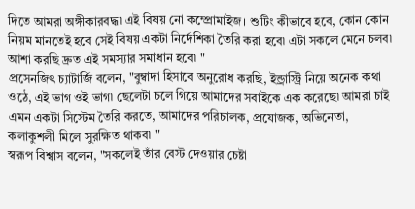দিতে আমরা অঙ্গীকারবদ্ধ৷ এই বিষয় নো কম্প্রোমাইজ। শুটিং কীভাবে হবে, কোন কোন নিয়ম মানতেই হবে সেই বিষয় একটা নির্দেশিকা তৈরি করা হবে৷ এটা সকলে মেনে চলব৷ আশা করছি দ্রুত এই সমস্যার সমাধান হবে৷ "
প্রসেনজিৎ চ্যাটার্জি বলেন, "বুম্বাদা হিসাবে অনুরোধ করছি, ইন্ড্রাস্ট্রি নিয়ে অনেক কথা ওঠে, এই ভাগ ওই ভাগ৷ ছেলেটা চলে গিয়ে আমাদের সবাইকে এক করেছে৷ আমরা চাই এমন একটা সিস্টেম তৈরি করতে, আমাদের পরিচালক, প্রযোজক, অভিনেতা, কলাকুশলী মিলে সুরক্ষিত থাকব৷ "
স্বরূপ বিশ্বাস বলেন, "সকলেই তাঁর বেস্ট দেওয়ার চেষ্টা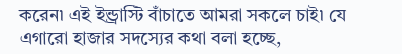করেন৷ এই ইন্ড্রাস্টি বাঁচাতে আমরা সকলে চাই৷ যে এগারো হাজার সদস্যের কথা বলা হচ্ছে,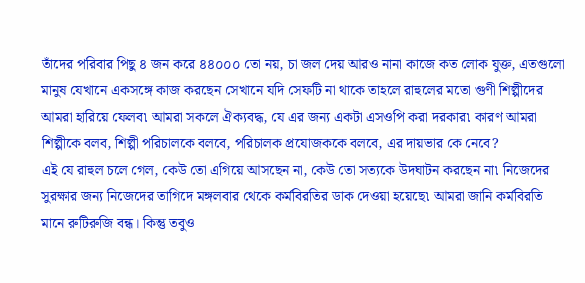তাঁদের পরিবার পিছু ৪ জন করে ৪৪০০০ তো নয়, চা জল দেয় আরও নানা কাজে কত লোক যুক্ত, এতগুলো মানুষ যেখানে একসঙ্গে কাজ করছেন সেখানে যদি সেফটি না থাকে তাহলে রাহুলের মতো গুণী শিল্পীদের আমরা হারিয়ে ফেলব৷ আমরা সকলে ঐক্যবদ্ধ, যে এর জন্য একটা এসওপি করা দরকার৷ কারণ আমরা শিল্পীকে বলব, শিল্পী পরিচালকে বলবে, পরিচালক প্রযোজককে বলবে, এর দায়ভার কে নেবে?
এই যে রাহুল চলে গেল, কেউ তো এগিয়ে আসছেন না, কেউ তো সত্যকে উদঘাটন করছেন না৷ নিজেদের সুরক্ষার জন্য নিজেদের তাগিদে মঙ্গলবার থেকে কর্মবিরতির ডাক দেওয়া হয়েছে৷ আমরা জানি কর্মবিরতি মানে রুটিরুজি বন্ধ। কিন্তু তবুও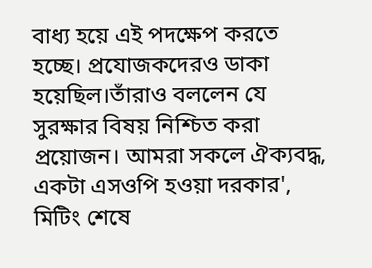বাধ্য হয়ে এই পদক্ষেপ করতে হচ্ছে। প্রযোজকদেরও ডাকা হয়েছিল।তাঁরাও বললেন যে সুরক্ষার বিষয় নিশ্চিত করা প্রয়োজন। আমরা সকলে ঐক্যবদ্ধ, একটা এসওপি হওয়া দরকার', মিটিং শেষে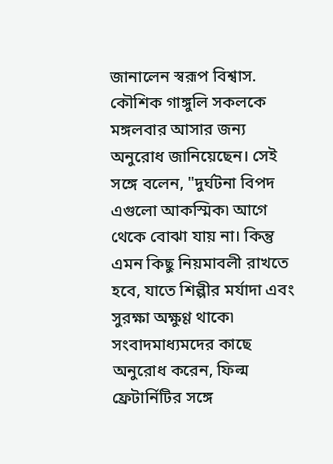জানালেন স্বরূপ বিশ্বাস.
কৌশিক গাঙ্গুলি সকলকে মঙ্গলবার আসার জন্য অনুরোধ জানিয়েছেন। সেই সঙ্গে বলেন, "দুর্ঘটনা বিপদ এগুলো আকস্মিক৷ আগে থেকে বোঝা যায় না। কিন্তু এমন কিছু নিয়মাবলী রাখতে হবে, যাতে শিল্পীর মর্যাদা এবং সুরক্ষা অক্ষুণ্ণ থাকে৷ সংবাদমাধ্যমদের কাছে অনুরোধ করেন, ফিল্ম ফ্রেটার্নিটির সঙ্গে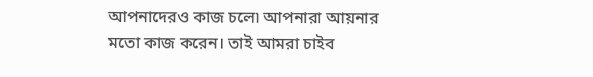আপনাদেরও কাজ চলে৷ আপনারা আয়নার মতো কাজ করেন। তাই আমরা চাইব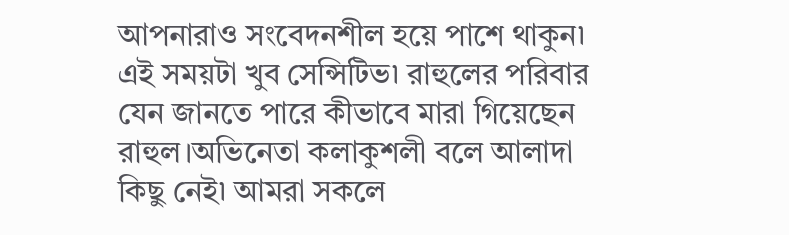আপনারাও সংবেদনশীল হয়ে পাশে থাকুন৷ এই সময়টা খুব সেন্সিটিভ৷ রাহুলের পরিবার যেন জানতে পারে কীভাবে মারা গিয়েছেন রাহুল।অভিনেতা কলাকুশলী বলে আলাদা কিছু নেই৷ আমরা সকলে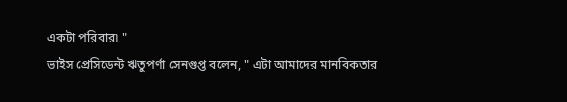একটা পরিবার৷ "
ভাইস প্রেসিডেন্ট ঋতুপর্ণা সেনগুপ্ত বলেন, " এটা আমাদের মানবিকতার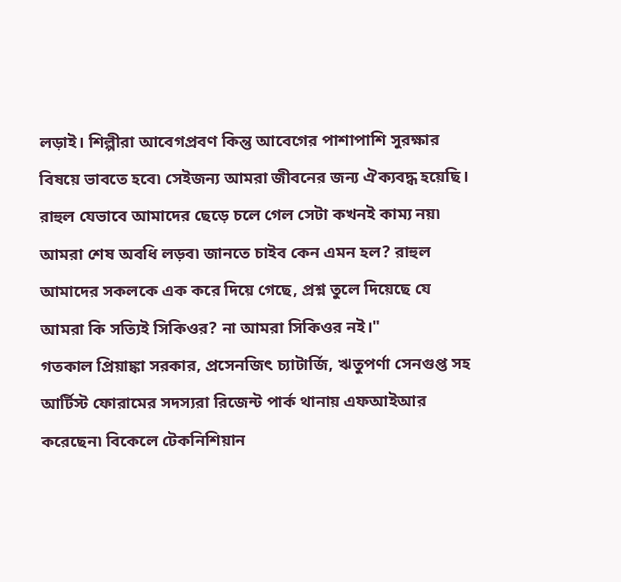লড়াই। শিল্পীরা আবেগপ্রবণ কিন্তু আবেগের পাশাপাশি সুরক্ষার বিষয়ে ভাবতে হবে৷ সেইজন্য আমরা জীবনের জন্য ঐক্যবদ্ধ হয়েছি। রাহুল যেভাবে আমাদের ছেড়ে চলে গেল সেটা কখনই কাম্য নয়৷ আমরা শেষ অবধি লড়ব৷ জানতে চাইব কেন এমন হল? রাহুল আমাদের সকলকে এক করে দিয়ে গেছে, প্রশ্ন তুলে দিয়েছে যে আমরা কি সত্যিই সিকিওর? না আমরা সিকিওর নই।"
গতকাল প্রিয়াঙ্কা সরকার, প্রসেনজিৎ চ্যাটার্জি, ঋতুপর্ণা সেনগুপ্ত সহ আর্টিস্ট ফোরামের সদস্যরা রিজেন্ট পার্ক থানায় এফআইআর করেছেন৷ বিকেলে টেকনিশিয়ান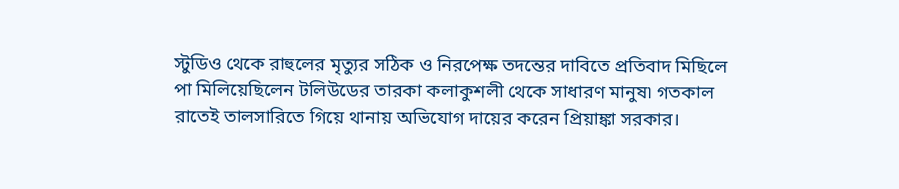স্টুডিও থেকে রাহুলের মৃত্যুর সঠিক ও নিরপেক্ষ তদন্তের দাবিতে প্রতিবাদ মিছিলে পা মিলিয়েছিলেন টলিউডের তারকা কলাকুশলী থেকে সাধারণ মানুষ৷ গতকাল রাতেই তালসারিতে গিয়ে থানায় অভিযোগ দায়ের করেন প্রিয়াঙ্কা সরকার।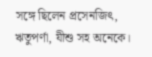সঙ্গে ছিলেন প্রসেনজিৎ, ঋতুপর্ণা, যীশু সহ অনেকে।